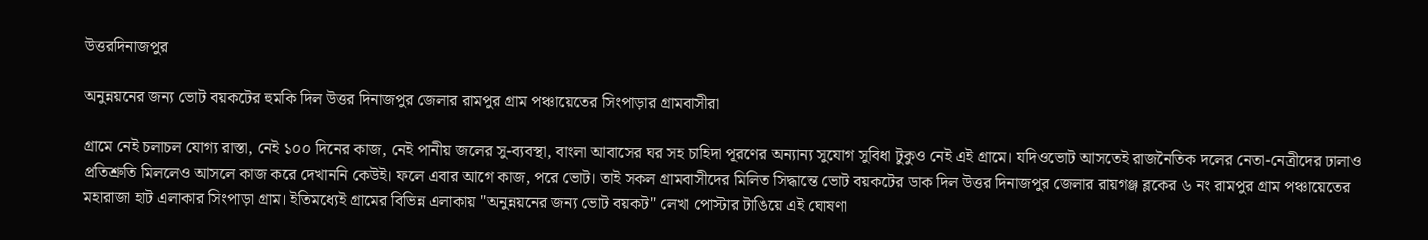উত্তরদিনাজপুর

অনুন্নয়নের জন্য ভোট বয়কটের হুমকি দিল উত্তর দিনাজপুর জেলার রামপুর গ্রাম পঞ্চায়েতের সিংপাড়ার গ্রামবাসীরা

গ্রামে নেই চলাচল যোগ্য রাস্তা, নেই ১০০ দিনের কাজ, নেই পানীয় জলের সু-ব্যবস্থা, বাংলা আবাসের ঘর সহ চাহিদা পূরণের অন্যান্য সুযোগ সুবিধা টুকুও নেই এই গ্রামে। যদিওভোট আসতেই রাজনৈতিক দলের নেতা-নেত্রীদের ঢালাও প্রতিশ্রুতি মিললেও আসলে কাজ করে দেখাননি কেউই। ফলে এবার আগে কাজ, পরে ভোট। তাই সকল গ্রামবাসীদের মিলিত সিদ্ধান্তে ভোট বয়কটের ডাক দিল উত্তর দিনাজপুর জেলার রায়গঞ্জ ব্লকের ৬ নং রামপুর গ্রাম পঞ্চায়েতের মহারাজা হাট এলাকার সিংপাড়া গ্রাম। ইতিমধ্যেই গ্রামের বিভিন্ন এলাকায় "অনুন্নয়নের জন্য ভোট বয়কট" লেখা পোস্টার টাঙিয়ে এই ঘোষণা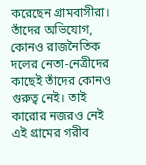করেছেন গ্রামবাসীরা। তাঁদের অভিযোগ, কোনও রাজনৈতিক দলের নেতা-নেত্রীদের কাছেই তাঁদের কোনও গুরুত্ব নেই। তাই কারোর নজরও নেই এই গ্রামের গরীব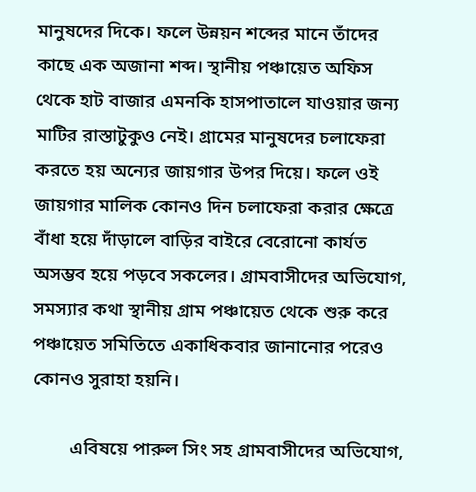মানুষদের দিকে। ফলে উন্নয়ন শব্দের মানে তাঁদের কাছে এক অজানা শব্দ। স্থানীয় পঞ্চায়েত অফিস থেকে হাট বাজার এমনকি হাসপাতালে যাওয়ার জন্য মাটির রাস্তাটুকুও নেই। গ্রামের মানুষদের চলাফেরা করতে হয় অন্যের জায়গার উপর দিয়ে। ফলে ওই জায়গার মালিক কোনও দিন চলাফেরা করার ক্ষেত্রে বাঁধা হয়ে দাঁড়ালে বাড়ির বাইরে বেরোনো কার্যত অসম্ভব হয়ে পড়বে সকলের। গ্রামবাসীদের অভিযোগ, সমস্যার কথা স্থানীয় গ্রাম পঞ্চায়েত থেকে শুরু করে পঞ্চায়েত সমিতিতে একাধিকবার জানানোর পরেও কোনও সুরাহা হয়নি।

        এবিষয়ে পারুল সিং সহ গ্রামবাসীদের অভিযোগ,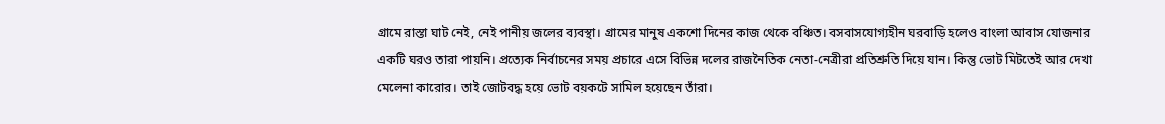গ্রামে রাস্তা ঘাট নেই, নেই পানীয় জলের ব্যবস্থা। গ্রামের মানুষ একশো দিনের কাজ থেকে বঞ্চিত। বসবাসযোগ্যহীন ঘরবাড়ি হলেও বাংলা আবাস যোজনার একটি ঘরও তারা পায়নি। প্রত্যেক নির্বাচনের সময় প্রচারে এসে বিভিন্ন দলের রাজনৈতিক নেতা-নেত্রীরা প্রতিশ্রুতি দিয়ে যান। কিন্তু ভোট মিটতেই আর দেখা মেলেনা কারোর। তাই জোটবদ্ধ হয়ে ভোট বয়কটে সামিল হয়েছেন তাঁরা।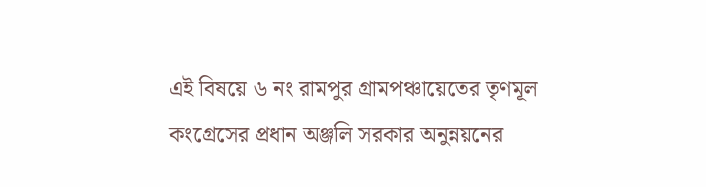এই বিষয়ে ৬ নং রামপুর গ্রামপঞ্চায়েতের তৃণমূল কংগ্রেসের প্রধান অঞ্জলি সরকার অনুন্নয়নের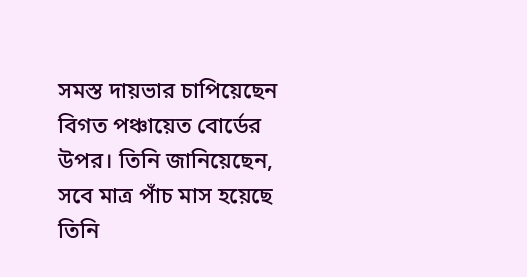সমস্ত দায়ভার চাপিয়েছেন বিগত পঞ্চায়েত বোর্ডের উপর। তিনি জানিয়েছেন, সবে মাত্র পাঁচ মাস হয়েছে তিনি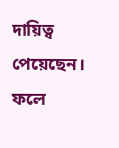দায়িত্ব পেয়েছেন। ফলে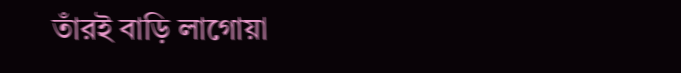তাঁরই বাড়ি লাগোয়া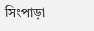সিংপাড়া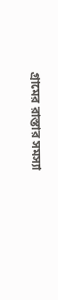গ্রামের রাস্তার সমস্যা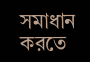সমাধান করতে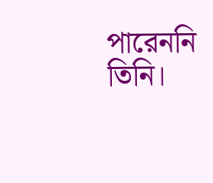পারেননি তিনি।